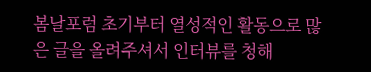봄날포럼 초기부터 열성적인 활동으로 많은 글을 올려주셔서 인터뷰를 청해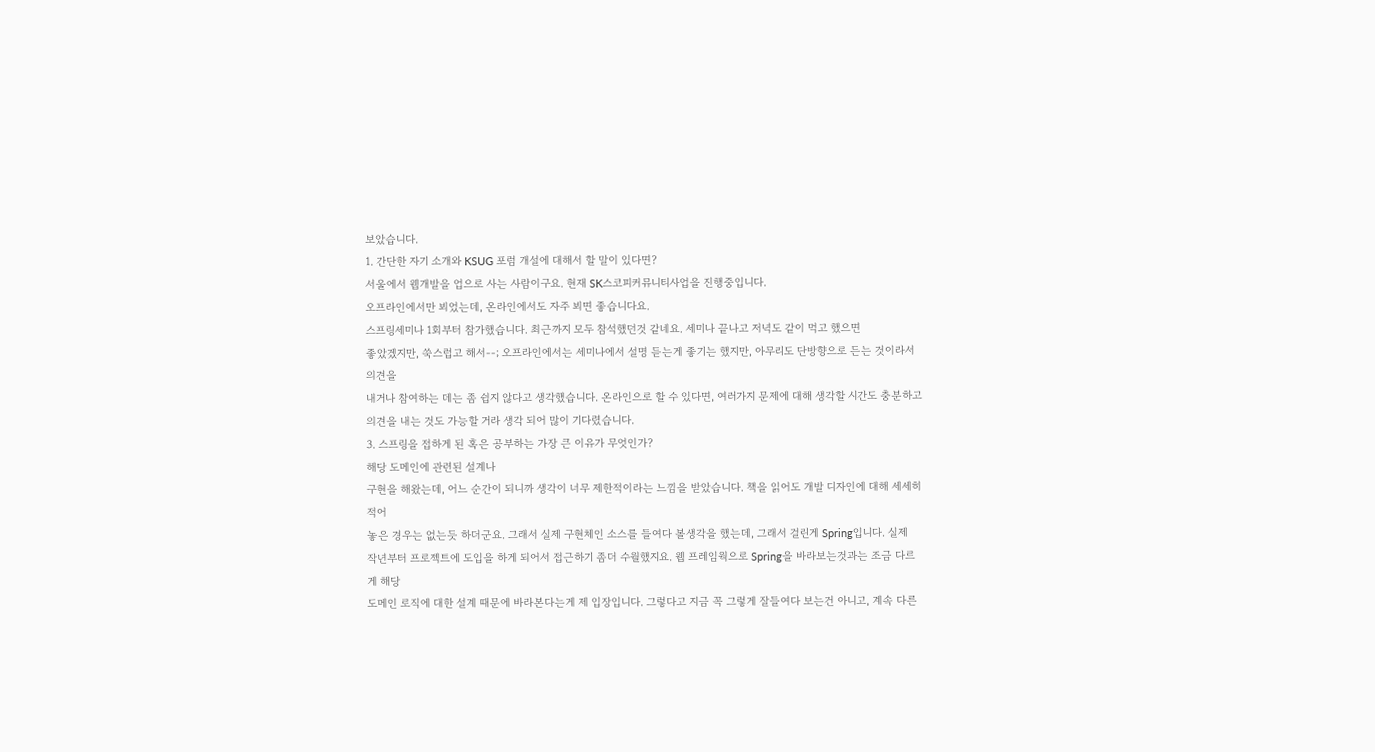보았습니다.
1. 간단한 자기 소개와 KSUG 포럼 개설에 대해서 할 말이 있다면?
서울에서 웹개발을 업으로 사는 사람이구요. 현재 SK스코피커뮤니티사업을 진행중입니다.
오프라인에서만 뵈었는데, 온라인에서도 자주 뵈면 좋습니다요.
스프링세미나 1회부터 참가했습니다. 최근까지 모두 참석했던것 같네요. 세미나 끝나고 저녁도 같이 먹고 했으면
좋았겠지만, 쑥스럽고 해서--; 오프라인에서는 세미나에서 설명 듣는게 좋기는 했지만, 아무리도 단방향으로 든는 것이라서 의견을
내거나 참여하는 데는 좀 쉽지 않다고 생각했습니다. 온라인으로 할 수 있다면, 여러가지 문제에 대해 생각할 시간도 충분하고
의견을 내는 것도 가능할 거라 생각 되어 많이 기다렸습니다.
3. 스프링을 접하게 된 혹은 공부하는 가장 큰 이유가 무엇인가?
해당 도메인에 관련된 설계나
구현을 해왔는데, 어느 순간이 되니까 생각이 너무 제한적이라는 느낌을 받았습니다. 책을 읽어도 개발 디자인에 대해 세세히 적어
놓은 경우는 없는듯 하더군요. 그래서 실제 구현체인 소스를 들여다 볼생각을 했는데, 그래서 걸린게 Spring입니다. 실제
작년부터 프로젝트에 도입을 하게 되어서 접근하기 좀더 수월했지요. 웹 프레임웍으로 Spring을 바라보는것과는 조금 다르게 해당
도메인 로직에 대한 설계 때문에 바라본다는게 제 입장입니다. 그렇다고 지금 꼭 그렇게 잘들여다 보는건 아니고, 계속 다른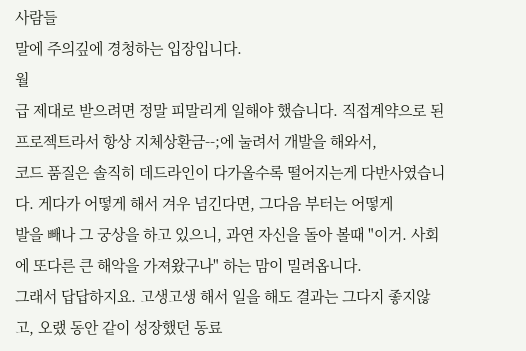사람들
말에 주의깊에 경청하는 입장입니다.
월
급 제대로 받으려면 정말 피말리게 일해야 했습니다. 직접계약으로 된 프로젝트라서 항상 지체상환금--;에 눌려서 개발을 해와서,
코드 품질은 솔직히 데드라인이 다가올수록 떨어지는게 다반사였습니다. 게다가 어떻게 해서 겨우 넘긴다면, 그다음 부터는 어떻게
발을 빼나 그 궁상을 하고 있으니, 과연 자신을 돌아 볼때 "이거. 사회에 또다른 큰 해악을 가져왔구나" 하는 맘이 밀려옵니다.
그래서 답답하지요. 고생고생 해서 일을 해도 결과는 그다지 좋지않고, 오랬 동안 같이 성장했던 동료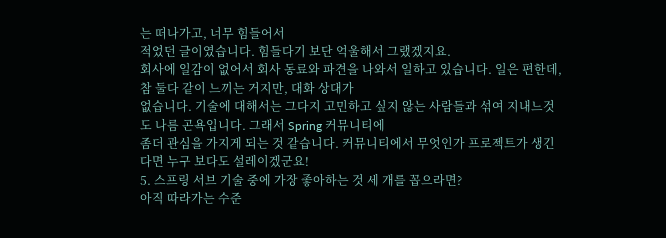는 떠나가고, 너무 힘들어서
적었던 글이였습니다. 힘들다기 보단 억울해서 그랬겠지요.
회사에 일감이 없어서 회사 동료와 파견을 나와서 일하고 있습니다. 일은 편한데, 참 둘다 같이 느끼는 거지만, 대화 상대가
없습니다. 기술에 대해서는 그다지 고민하고 싶지 않는 사람들과 섞여 지내느것도 나름 곤욕입니다. 그래서 Spring 커뮤니티에
좀더 관심을 가지게 되는 것 같습니다. 커뮤니티에서 무엇인가 프로젝트가 생긴다면 누구 보다도 설레이겠군요!
5. 스프링 서브 기술 중에 가장 좋아하는 것 세 개를 꼽으라면?
아직 따라가는 수준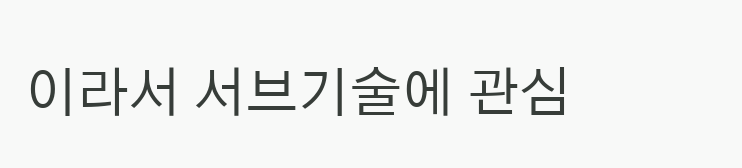이라서 서브기술에 관심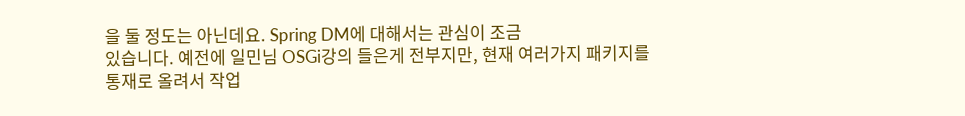을 둘 정도는 아닌데요. Spring DM에 대해서는 관심이 조금
있습니다. 예전에 일민님 OSGi강의 들은게 전부지만, 현재 여러가지 패키지를 통재로 올려서 작업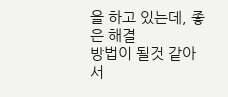을 하고 있는데, 좋은 해결
방법이 될것 같아서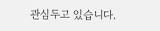관심두고 있습니다.